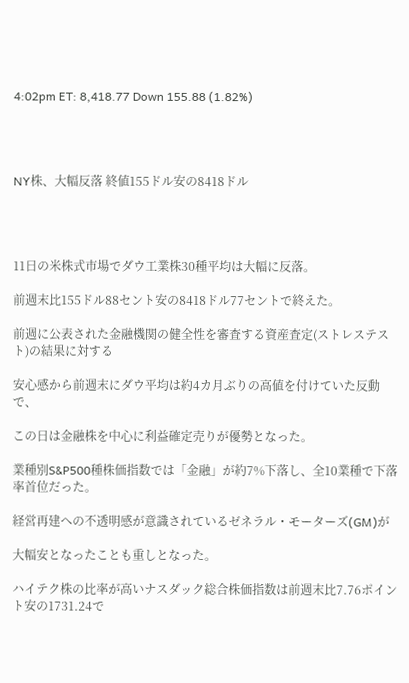4:02pm ET: 8,418.77 Down 155.88 (1.82%)




NY株、大幅反落 終値155ドル安の8418ドル




11日の米株式市場でダウ工業株30種平均は大幅に反落。

前週末比155ドル88セント安の8418ドル77セントで終えた。

前週に公表された金融機関の健全性を審査する資産査定(ストレステスト)の結果に対する

安心感から前週末にダウ平均は約4カ月ぶりの高値を付けていた反動で、

この日は金融株を中心に利益確定売りが優勢となった。

業種別S&P500種株価指数では「金融」が約7%下落し、全10業種で下落率首位だった。

経営再建への不透明感が意識されているゼネラル・モーターズ(GM)が

大幅安となったことも重しとなった。

ハイテク株の比率が高いナスダック総合株価指数は前週末比7.76ポイント安の1731.24で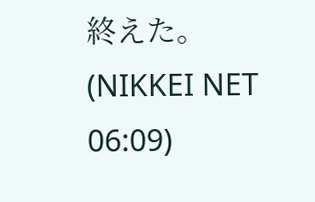終えた。                          (NIKKEI NET 06:09)